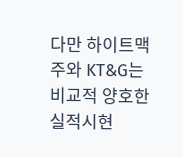다만 하이트맥주와 KT&G는 비교적 양호한 실적시현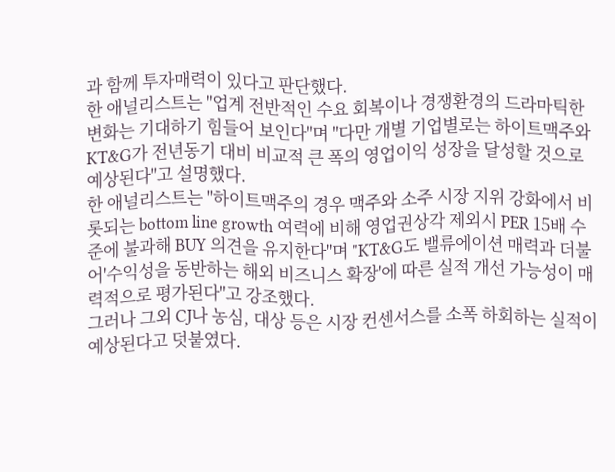과 함께 투자매력이 있다고 판단했다.
한 애널리스트는 "업계 전반적인 수요 회복이나 경쟁환경의 드라마틱한 변화는 기대하기 힘들어 보인다"며 "다만 개별 기업별로는 하이트맥주와 KT&G가 전년동기 대비 비교적 큰 폭의 영업이익 성장을 달성할 것으로 예상된다"고 설명했다.
한 애널리스트는 "하이트맥주의 경우 맥주와 소주 시장 지위 강화에서 비롯되는 bottom line growth 여력에 비해 영업권상각 제외시 PER 15배 수준에 불과해 BUY 의견을 유지한다"며 "KT&G도 밸류에이션 매력과 더불어'수익성을 동반하는 해외 비즈니스 확장'에 따른 실적 개선 가능성이 매력적으로 평가된다"고 강조했다.
그러나 그외 CJ나 농심, 대상 등은 시장 컨센서스를 소폭 하회하는 실적이 예상된다고 덧붙였다.